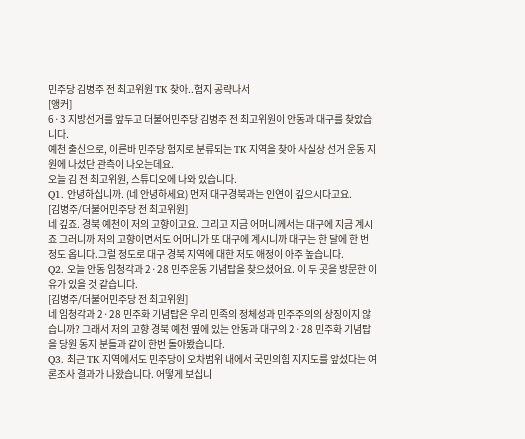민주당 김병주 전 최고위원 TK 찾아..험지 공략나서
[앵커]
6·3 지방선거를 앞두고 더불어민주당 김병주 전 최고위원이 안동과 대구를 찾았습니다.
예천 출신으로, 이른바 민주당 험지로 분류되는 TK 지역을 찾아 사실상 선거 운동 지원에 나섰단 관측이 나오는데요.
오늘 김 전 최고위원, 스튜디오에 나와 있습니다.
Q1. 안녕하십니까. (네 안녕하세요) 먼저 대구경북과는 인연이 깊으시다고요.
[김병주/더불어민주당 전 최고위원]
네 깊죠. 경북 예천이 저의 고향이고요. 그리고 지금 어머니께서는 대구에 지금 계시죠 그러니까 저의 고향이면서도 어머니가 또 대구에 계시니까 대구는 한 달에 한 번 정도 옵니다.그럴 정도로 대구 경북 지역에 대한 저도 애정이 아주 높습니다.
Q2. 오늘 안동 임청각과 2·28 민주운동 기념탑을 찾으셨어요. 이 두 곳을 방문한 이유가 있을 것 같습니다.
[김병주/더불어민주당 전 최고위원]
네 임청각과 2·28 민주화 기념탑은 우리 민족의 정체성과 민주주의의 상징이지 않습니까? 그래서 저의 고향 경북 예천 옆에 있는 안동과 대구의 2·28 민주화 기념탑을 당원 동지 분들과 같이 한번 돌아봤습니다.
Q3. 최근 TK 지역에서도 민주당이 오차범위 내에서 국민의힘 지지도를 앞섰다는 여론조사 결과가 나왔습니다. 어떻게 보십니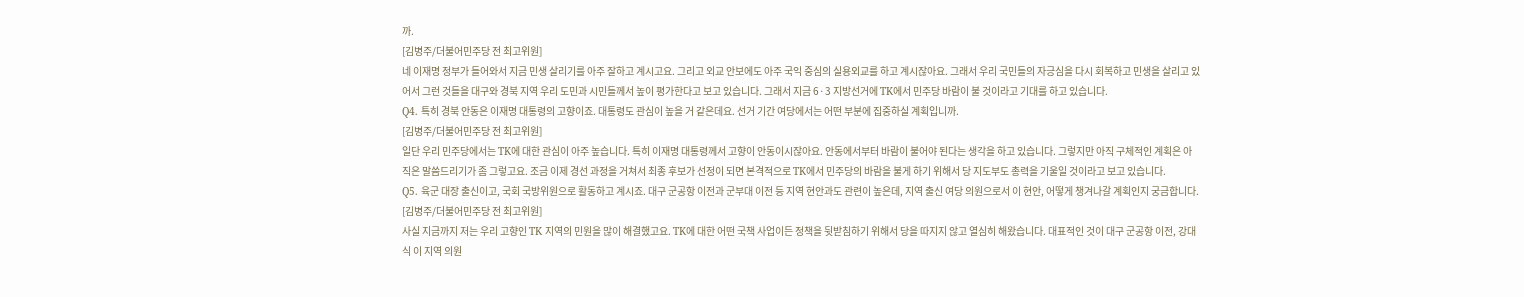까.
[김병주/더불어민주당 전 최고위원]
네 이재명 정부가 들어와서 지금 민생 살리기를 아주 잘하고 계시고요. 그리고 외교 안보에도 아주 국익 중심의 실용외교를 하고 계시잖아요. 그래서 우리 국민들의 자긍심을 다시 회복하고 민생을 살리고 있어서 그런 것들을 대구와 경북 지역 우리 도민과 시민들께서 높이 평가한다고 보고 있습니다. 그래서 지금 6·3 지방선거에 TK에서 민주당 바람이 불 것이라고 기대를 하고 있습니다.
Q4. 특히 경북 안동은 이재명 대통령의 고향이죠. 대통령도 관심이 높을 거 같은데요. 선거 기간 여당에서는 어떤 부분에 집중하실 계획입니까.
[김병주/더불어민주당 전 최고위원]
일단 우리 민주당에서는 TK에 대한 관심이 아주 높습니다. 특히 이재명 대통령께서 고향이 안동이시잖아요. 안동에서부터 바람이 불어야 된다는 생각을 하고 있습니다. 그렇지만 아직 구체적인 계획은 아직은 말씀드리기가 좀 그렇고요. 조금 이제 경선 과정을 거쳐서 최종 후보가 선정이 되면 본격적으로 TK에서 민주당의 바람을 불게 하기 위해서 당 지도부도 총력을 기울일 것이라고 보고 있습니다.
Q5. 육군 대장 출신이고, 국회 국방위원으로 활동하고 계시죠. 대구 군공항 이전과 군부대 이전 등 지역 현안과도 관련이 높은데, 지역 출신 여당 의원으로서 이 현안, 어떻게 챙겨나갈 계획인지 궁금합니다.
[김병주/더불어민주당 전 최고위원]
사실 지금까지 저는 우리 고향인 TK 지역의 민원을 많이 해결했고요. TK에 대한 어떤 국책 사업이든 정책을 뒷받침하기 위해서 당을 따지지 않고 열심히 해왔습니다. 대표적인 것이 대구 군공항 이전, 강대식 이 지역 의원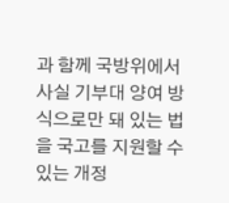과 함께 국방위에서 사실 기부대 양여 방식으로만 돼 있는 법을 국고를 지원할 수 있는 개정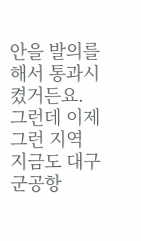안을 발의를 해서 통과시켰거든요. 그런데 이제 그런 지역 지금도 대구 군공항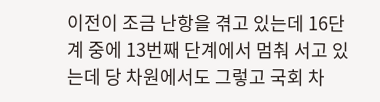이전이 조금 난항을 겪고 있는데 16단계 중에 13번째 단계에서 멈춰 서고 있는데 당 차원에서도 그렇고 국회 차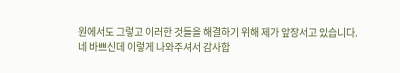원에서도 그렇고 이러한 것들을 해결하기 위해 제가 앞장서고 있습니다.
네 바쁘신데 이렇게 나와주셔서 감사합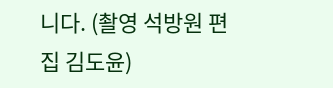니다. (촬영 석방원 편집 김도윤)